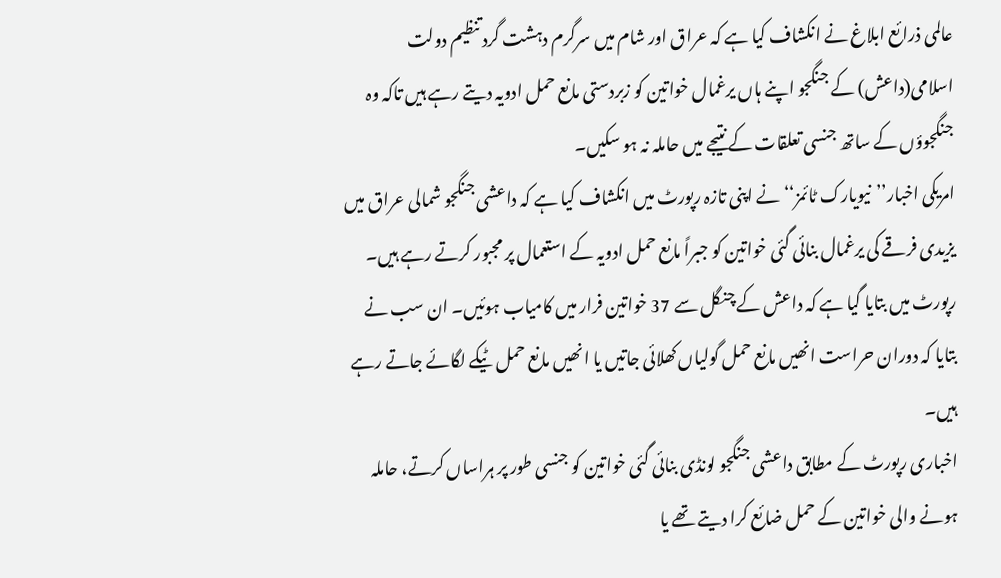عالمی ذرائع ابلاغ نے انکشاف کیا ہے کہ عراق اور شام میں سرگرم دہشت گرد تنظیم دولت اسلامی(داعش) کے جنگجو اپنے ہاں یرغمال خواتین کو زبردستی مانع حمل ادویہ دیتے رہے ہیں تاکہ وہ جنگجوؤں کے ساتھ جنسی تعلقات کے نتیجے میں حاملہ نہ ہو سکیں۔
امریکی اخبار’’نیویارک ٹائمز‘‘ نے اپنی تازہ رپورٹ میں انکشاف کیا ہے کہ داعشی جنگجو شمالی عراق میں یزیدی فرقے کی یرغمال بنائی گئی خواتین کو جبراً مانع حمل ادویہ کے استعمال پر مجبور کرتے رہے ہیں۔
رپورٹ میں بتایا گیا ہے کہ داعش کے چنگل سے 37 خواتین فرار میں کامیاب ہوئیں۔ ان سب نے بتایا کہ دوران حراست انھیں مانع حمل گولیاں کھلائی جاتیں یا انھیں مانع حمل ٹیکے لگائے جاتے رہے ہیں۔
اخباری رپورٹ کے مطابق داعشی جنگجو لونڈی بنائی گئی خواتین کو جنسی طور پر ہراساں کرتے، حاملہ ہونے والی خواتین کے حمل ضائع کرا دیتے تھے یا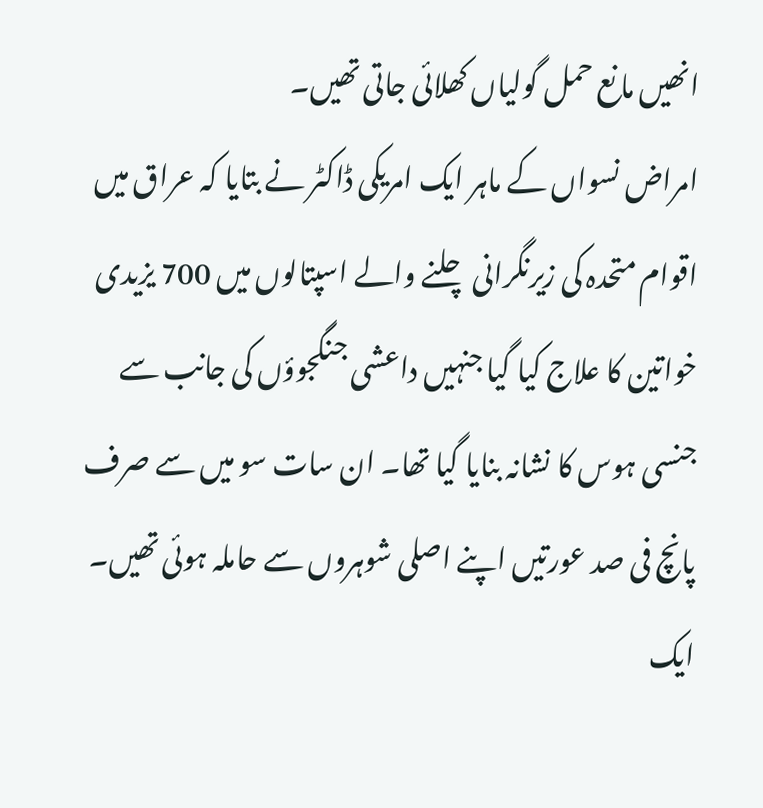انھیں مانع حمل گولیاں کھلائی جاتی تھیں۔
امراض نسواں کے ماہر ایک امریکی ڈاکٹر نے بتایا کہ عراق میں اقوام متحدہ کی زیرنگرانی چلنے والے اسپتالوں میں 700 یزیدی خواتین کا علاج کیا گیا جنہیں داعشی جنگجوؤں کی جانب سے جنسی ہوس کا نشانہ بنایا گیا تھا۔ ان سات سو میں سے صرف پانچ فی صد عورتیں اپنے اصلی شوہروں سے حاملہ ہوئی تھیں۔
ایک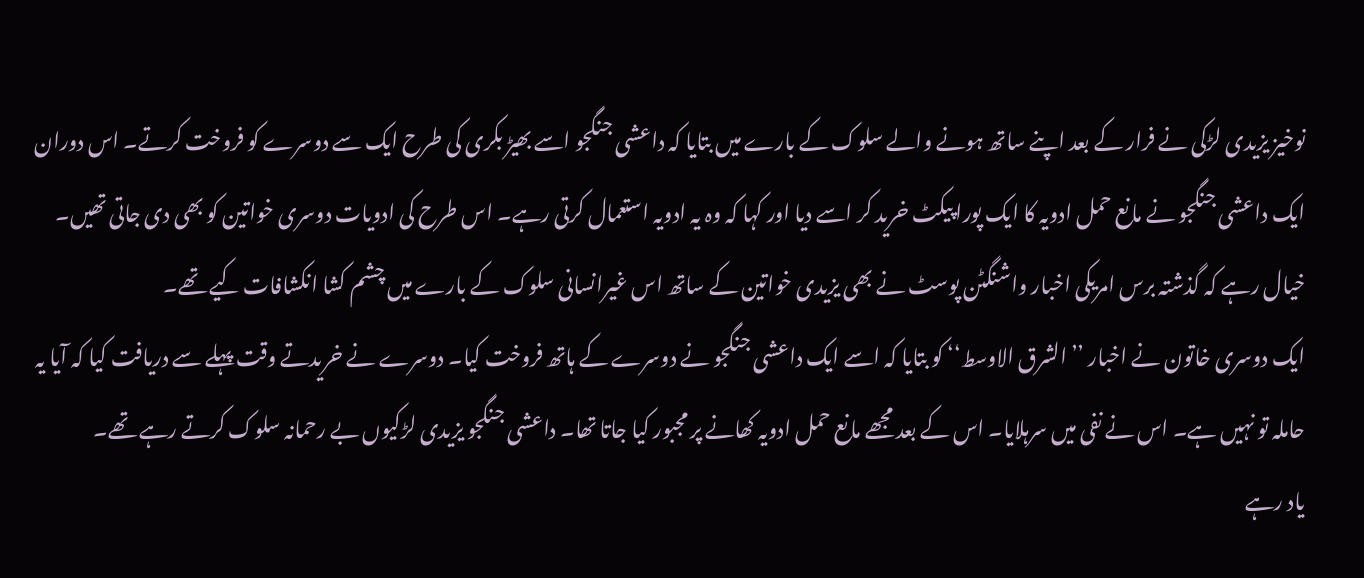نوخیز یزیدی لڑکی نے فرار کے بعد اپنے ساتھ ہونے والے سلوک کے بارے میں بتایا کہ داعشی جنگجو اسے بھیڑ بکری کی طرح ایک سے دوسرے کو فروخت کرتے۔ اس دوران ایک داعشی جنگجو نے مانع حمل ادویہ کا ایک پورا پیکٹ خرید کر اسے دیا اور کہا کہ وہ یہ ادویہ استعمال کرتی رہے۔ اس طرح کی ادویات دوسری خواتین کو بھی دی جاتی تھیں۔
خیال رہے کہ گذشتہ برس امریکی اخبار واشنگٹن پوسٹ نے بھی یزیدی خواتین کے ساتھ اس غیرانسانی سلوک کے بارے میں چشم کشا انکشافات کیے تھے۔
ایک دوسری خاتون نے اخبار ’’الشرق الاوسط‘‘ کو بتایا کہ اسے ایک داعشی جنگجو نے دوسرے کے ہاتھ فروخت کیا۔ دوسرے نے خریدتے وقت پہلے سے دریافت کیا کہ آیا یہ حاملہ تو نہیں ہے۔ اس نے نفی میں سرہلایا۔ اس کے بعد مجھے مانع حمل ادویہ کھانے پر مجبور کیا جاتا تھا۔ داعشی جنگجو یزیدی لڑکیوں بے رحمانہ سلوک کرتے رہے تھے۔
یاد رہے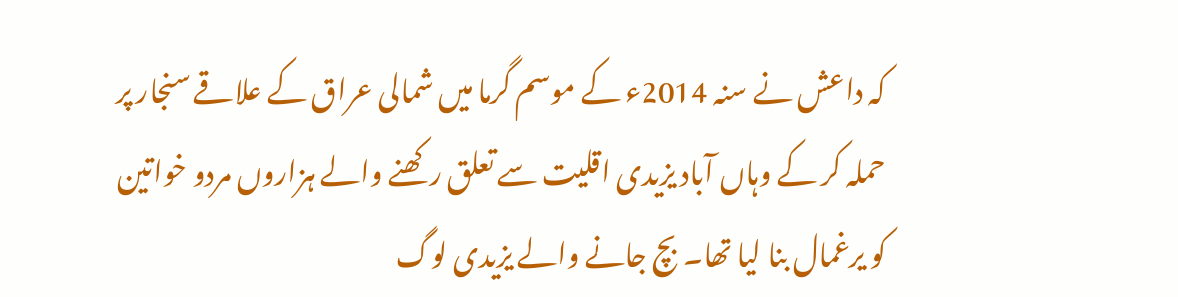کہ داعش نے سنہ 2014ء کے موسم گرما میں شمالی عراق کے علاقے سنجار پر حملہ کر کے وہاں آباد یزیدی اقلیت سے تعلق رکھنے والے ہزاروں مردو خواتین کو یرغمال بنا لیا تھا۔ بچ جانے والے یزیدی لوگ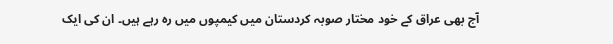آج بھی عراق کے خود مختار صوبہ کردستان میں کیمپوں میں رہ رہے ہیں۔ ان کی ایک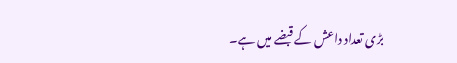بڑی تعداد داعش کے قبضے میں ہے۔